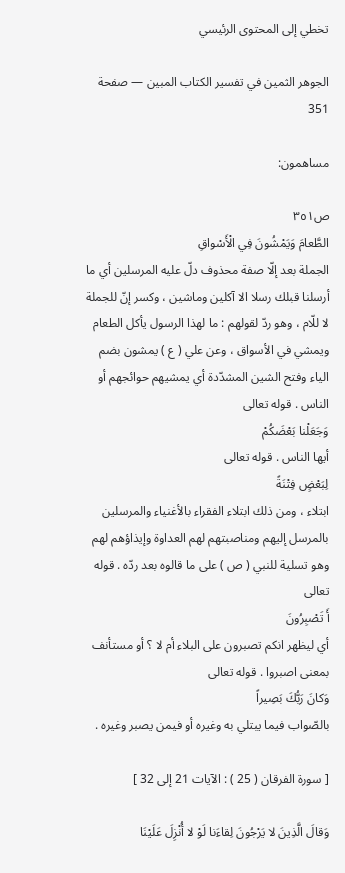تخطي إلى المحتوى الرئيسي

الجوهر الثمين في تفسير الكتاب المبين — صفحة 351

مساهمون:

ص٣٥١
الطَّعامَ وَيَمْشُونَ فِي الْأَسْواقِ
الجملة بعد إلّا صفة محذوف دلّ عليه المرسلين أي ما أرسلنا قبلك رسلا الا آكلين وماشين ، وكسر إنّ للجملة لا للّام ، وهو ردّ لقولهم : ما لهذا الرسول يأكل الطعام ويمشي في الأسواق ، وعن علي ( ع ) يمشون بضم الياء وفتح الشين المشدّدة أي يمشيهم حوائجهم أو الناس . قوله تعالى
وَجَعَلْنا بَعْضَكُمْ
أيها الناس . قوله تعالى
لِبَعْضٍ فِتْنَةً
ابتلاء ، ومن ذلك ابتلاء الفقراء بالأغنياء والمرسلين بالمرسل إليهم ومناصبتهم لهم العداوة وإيذاؤهم لهم وهو تسلية للنبي ( ص ) على ما قالوه بعد ردّه . قوله تعالى
أَ تَصْبِرُونَ
أي ليظهر انكم تصبرون على البلاء أم لا ؟ أو مستأنف بمعنى اصبروا . قوله تعالى
وَكانَ رَبُّكَ بَصِيراً
بالصّواب فيما يبتلي به وغيره أو فيمن يصبر وغيره .

[ سورة الفرقان ( 25 ) : الآيات 21 إلى 32 ]

وَقالَ الَّذِينَ لا يَرْجُونَ لِقاءَنا لَوْ لا أُنْزِلَ عَلَيْنَا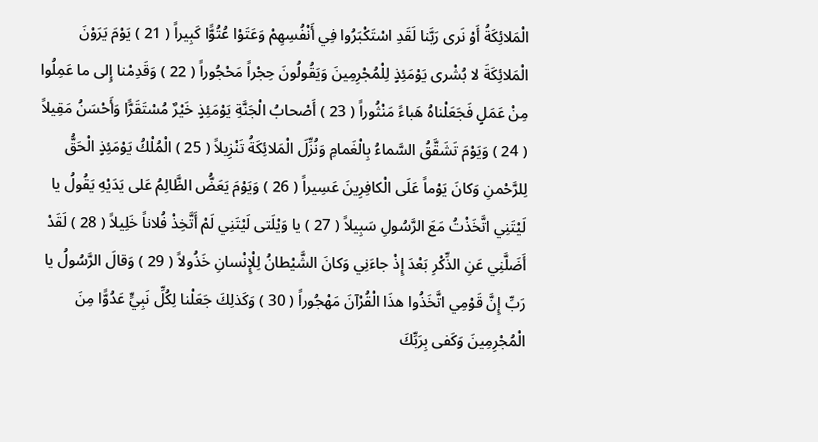الْمَلائِكَةُ أَوْ نَرى رَبَّنا لَقَدِ اسْتَكْبَرُوا فِي أَنْفُسِهِمْ وَعَتَوْا عُتُوًّا كَبِيراً ( 21 ) يَوْمَ يَرَوْنَ الْمَلائِكَةَ لا بُشْرى يَوْمَئِذٍ لِلْمُجْرِمِينَ وَيَقُولُونَ حِجْراً مَحْجُوراً ( 22 ) وَقَدِمْنا إِلى ما عَمِلُوا مِنْ عَمَلٍ فَجَعَلْناهُ هَباءً مَنْثُوراً ( 23 ) أَصْحابُ الْجَنَّةِ يَوْمَئِذٍ خَيْرٌ مُسْتَقَرًّا وَأَحْسَنُ مَقِيلاً ( 24 ) وَيَوْمَ تَشَقَّقُ السَّماءُ بِالْغَمامِ وَنُزِّلَ الْمَلائِكَةُ تَنْزِيلاً ( 25 ) الْمُلْكُ يَوْمَئِذٍ الْحَقُّ لِلرَّحْمنِ وَكانَ يَوْماً عَلَى الْكافِرِينَ عَسِيراً ( 26 ) وَيَوْمَ يَعَضُّ الظَّالِمُ عَلى يَدَيْهِ يَقُولُ يا لَيْتَنِي اتَّخَذْتُ مَعَ الرَّسُولِ سَبِيلاً ( 27 ) يا وَيْلَتى لَيْتَنِي لَمْ أَتَّخِذْ فُلاناً خَلِيلاً ( 28 ) لَقَدْ أَضَلَّنِي عَنِ الذِّكْرِ بَعْدَ إِذْ جاءَنِي وَكانَ الشَّيْطانُ لِلْإِنْسانِ خَذُولاً ( 29 ) وَقالَ الرَّسُولُ يا رَبِّ إِنَّ قَوْمِي اتَّخَذُوا هذَا الْقُرْآنَ مَهْجُوراً ( 30 ) وَكَذلِكَ جَعَلْنا لِكُلِّ نَبِيٍّ عَدُوًّا مِنَ الْمُجْرِمِينَ وَكَفى بِرَبِّكَ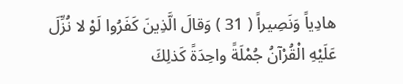هادِياً وَنَصِيراً ( 31 ) وَقالَ الَّذِينَ كَفَرُوا لَوْ لا نُزِّلَ عَلَيْهِ الْقُرْآنُ جُمْلَةً واحِدَةً كَذلِكَ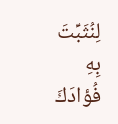لِنُثَبِّتَ بِهِ فُؤادَكَ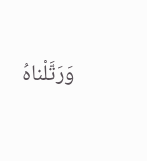وَرَتَّلْناهُ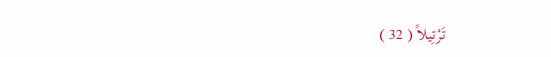تَرْتِيلاً ( 32 )